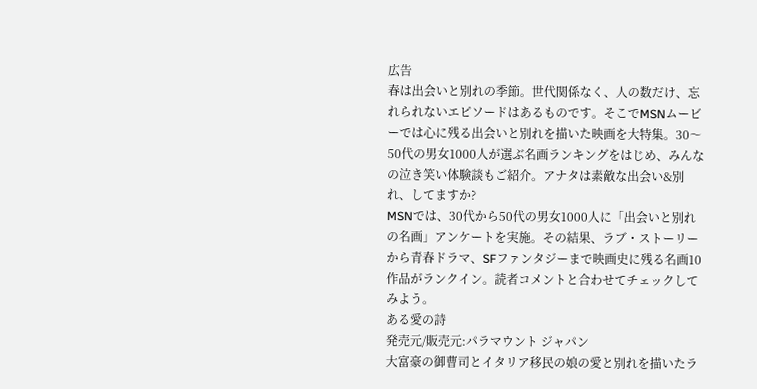広告
春は出会いと別れの季節。世代関係なく、人の数だけ、忘れられないエピソードはあるものです。そこでMSNムービーでは心に残る出会いと別れを描いた映画を大特集。30〜50代の男女1000人が選ぶ名画ランキングをはじめ、みんなの泣き笑い体験談もご紹介。アナタは素敵な出会い&別れ、してますか?
MSNでは、30代から50代の男女1000人に「出会いと別れの名画」アンケートを実施。その結果、ラブ・ストーリーから青春ドラマ、SFファンタジーまで映画史に残る名画10作品がランクイン。読者コメントと合わせてチェックしてみよう。
ある愛の詩
発売元/販売元:パラマウント ジャパン
大富豪の御曹司とイタリア移民の娘の愛と別れを描いたラ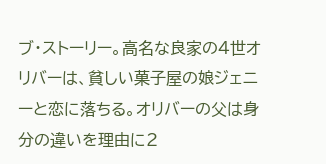ブ・ストーリー。高名な良家の4世オリバーは、貧しい菓子屋の娘ジェニーと恋に落ちる。オリバーの父は身分の違いを理由に2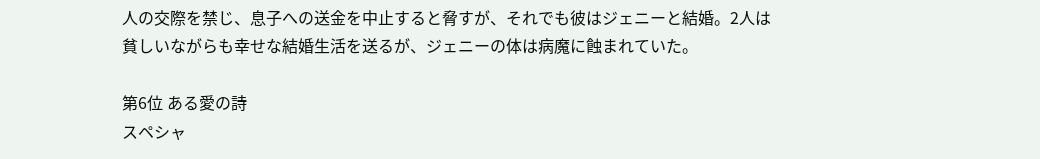人の交際を禁じ、息子への送金を中止すると脅すが、それでも彼はジェニーと結婚。2人は貧しいながらも幸せな結婚生活を送るが、ジェニーの体は病魔に蝕まれていた。

第6位 ある愛の詩
スペシャ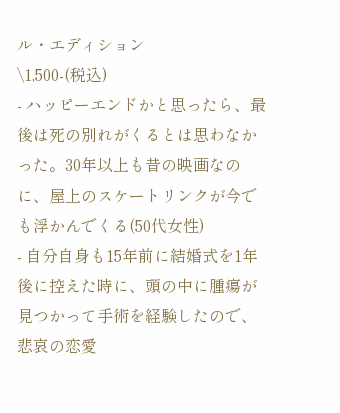ル・エディション
\1,500-(税込)
- ハッピーエンドかと思ったら、最後は死の別れがくるとは思わなかった。30年以上も昔の映画なのに、屋上のスケートリンクが今でも浮かんでくる(50代女性)
- 自分自身も15年前に結婚式を1年後に控えた時に、頭の中に腫瘍が見つかって手術を経験したので、悲哀の恋愛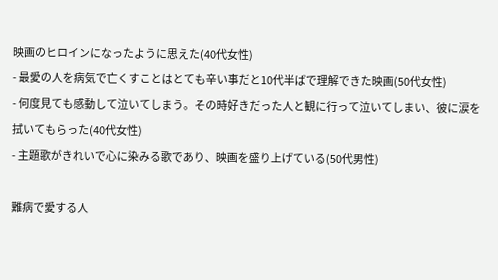映画のヒロインになったように思えた(40代女性)
- 最愛の人を病気で亡くすことはとても辛い事だと10代半ばで理解できた映画(50代女性)
- 何度見ても感動して泣いてしまう。その時好きだった人と観に行って泣いてしまい、彼に涙を拭いてもらった(40代女性)
- 主題歌がきれいで心に染みる歌であり、映画を盛り上げている(50代男性)

難病で愛する人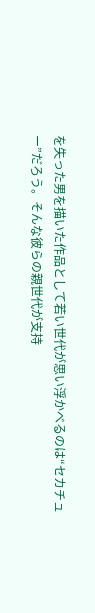を失った男を描いた作品として若い世代が思い浮かべるのは“セカチュー”だろう。そんな彼らの親世代が支持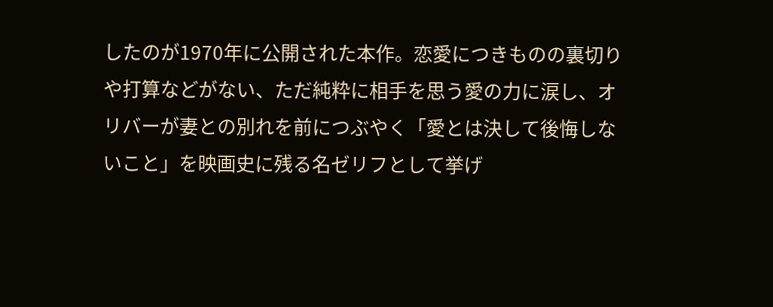したのが1970年に公開された本作。恋愛につきものの裏切りや打算などがない、ただ純粋に相手を思う愛の力に涙し、オリバーが妻との別れを前につぶやく「愛とは決して後悔しないこと」を映画史に残る名ゼリフとして挙げ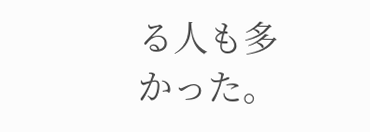る人も多かった。